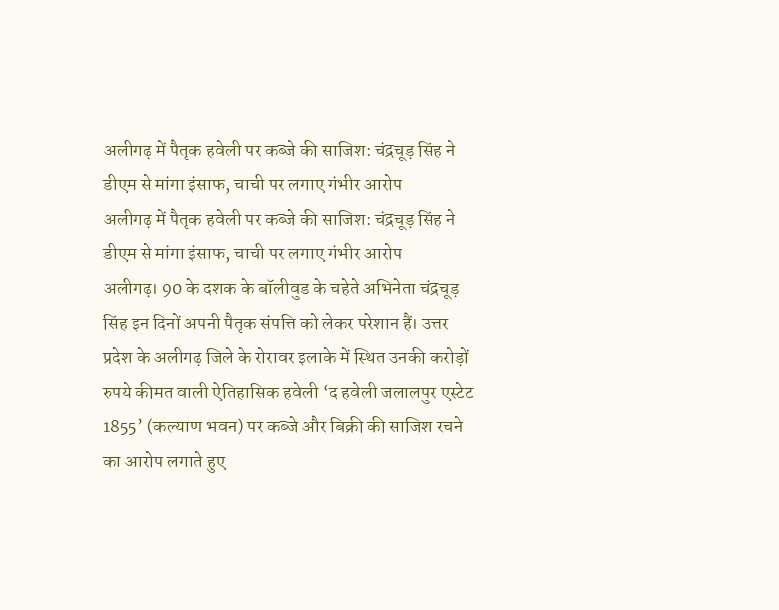अलीगढ़ में पैतृक हवेली पर कब्जे की साजिश: चंद्रचूड़ सिंह ने डीएम से मांगा इंसाफ, चाची पर लगाए गंभीर आरोप
अलीगढ़ में पैतृक हवेली पर कब्जे की साजिश: चंद्रचूड़ सिंह ने डीएम से मांगा इंसाफ, चाची पर लगाए गंभीर आरोप
अलीगढ़। 90 के दशक के बॉलीवुड के चहेते अभिनेता चंद्रचूड़ सिंह इन दिनों अपनी पैतृक संपत्ति को लेकर परेशान हैं। उत्तर प्रदेश के अलीगढ़ जिले के रोरावर इलाके में स्थित उनकी करोड़ों रुपये कीमत वाली ऐतिहासिक हवेली ‘द हवेली जलालपुर एस्टेट 1855’ (कल्याण भवन) पर कब्जे और बिक्री की साजिश रचने का आरोप लगाते हुए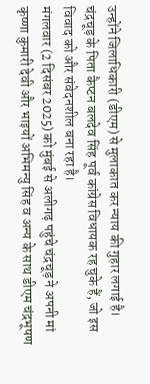उन्होंने जिलाधिकारी (डीएम) से मुलाकात कर न्याय की गुहार लगाई है। चंद्रचूड़ के पिता कैप्टन बलदेव सिंह पूर्व कांग्रेस विधायक रह चुके हैं, जो इस विवाद को और संवेदनशील बना रहा है।
मंगलवार (2 दिसंबर 2025) को मुंबई से अलीगढ़ पहुंचे चंद्रचूड़ ने अपनी मां कृष्णा कुमारी देवी और भाइयों अभिमन्यु सिंह व अन्य के साथ डीएम चंद्रभूषण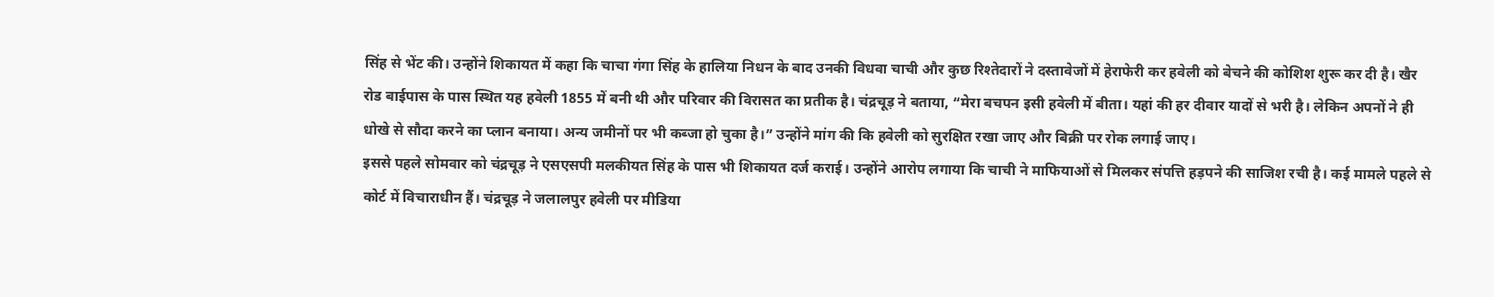सिंह से भेंट की। उन्होंने शिकायत में कहा कि चाचा गंगा सिंह के हालिया निधन के बाद उनकी विधवा चाची और कुछ रिश्तेदारों ने दस्तावेजों में हेराफेरी कर हवेली को बेचने की कोशिश शुरू कर दी है। खैर रोड बाईपास के पास स्थित यह हवेली 1855 में बनी थी और परिवार की विरासत का प्रतीक है। चंद्रचूड़ ने बताया, “मेरा बचपन इसी हवेली में बीता। यहां की हर दीवार यादों से भरी है। लेकिन अपनों ने ही धोखे से सौदा करने का प्लान बनाया। अन्य जमीनों पर भी कब्जा हो चुका है।” उन्होंने मांग की कि हवेली को सुरक्षित रखा जाए और बिक्री पर रोक लगाई जाए।
इससे पहले सोमवार को चंद्रचूड़ ने एसएसपी मलकीयत सिंह के पास भी शिकायत दर्ज कराई। उन्होंने आरोप लगाया कि चाची ने माफियाओं से मिलकर संपत्ति हड़पने की साजिश रची है। कई मामले पहले से कोर्ट में विचाराधीन हैं। चंद्रचूड़ ने जलालपुर हवेली पर मीडिया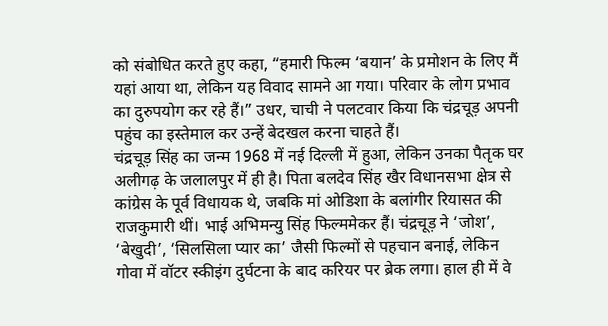को संबोधित करते हुए कहा, “हमारी फिल्म ‘बयान’ के प्रमोशन के लिए मैं यहां आया था, लेकिन यह विवाद सामने आ गया। परिवार के लोग प्रभाव का दुरुपयोग कर रहे हैं।” उधर, चाची ने पलटवार किया कि चंद्रचूड़ अपनी पहुंच का इस्तेमाल कर उन्हें बेदखल करना चाहते हैं।
चंद्रचूड़ सिंह का जन्म 1968 में नई दिल्ली में हुआ, लेकिन उनका पैतृक घर अलीगढ़ के जलालपुर में ही है। पिता बलदेव सिंह खैर विधानसभा क्षेत्र से कांग्रेस के पूर्व विधायक थे, जबकि मां ओडिशा के बलांगीर रियासत की राजकुमारी थीं। भाई अभिमन्यु सिंह फिल्ममेकर हैं। चंद्रचूड़ ने ‘जोश’, ‘बेखुदी’, ‘सिलसिला प्यार का’ जैसी फिल्मों से पहचान बनाई, लेकिन गोवा में वॉटर स्कीइंग दुर्घटना के बाद करियर पर ब्रेक लगा। हाल ही में वे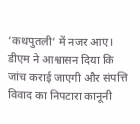‘कथपुतली’ में नजर आए।
डीएम ने आश्वासन दिया कि जांच कराई जाएगी और संपत्ति विवाद का निपटारा कानूनी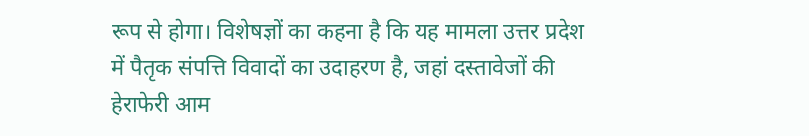रूप से होगा। विशेषज्ञों का कहना है कि यह मामला उत्तर प्रदेश में पैतृक संपत्ति विवादों का उदाहरण है, जहां दस्तावेजों की हेराफेरी आम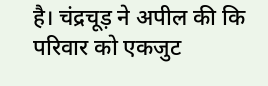है। चंद्रचूड़ ने अपील की कि परिवार को एकजुट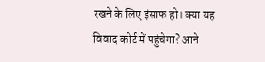रखने के लिए इंसाफ हो। क्या यह विवाद कोर्ट में पहुंचेगा? आने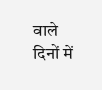वाले दिनों में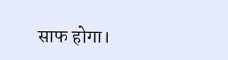साफ होगा।